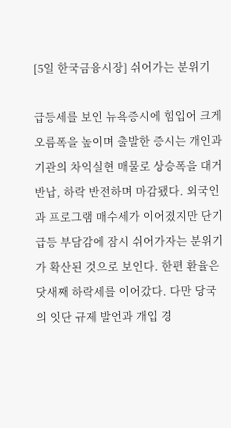[5일 한국금융시장] 쉬어가는 분위기

급등세를 보인 뉴욕증시에 힘입어 크게 오름폭을 높이며 출발한 증시는 개인과 기관의 차익실현 매물로 상승폭을 대거 반납, 하락 반전하며 마감됐다. 외국인과 프로그램 매수세가 이어졌지만 단기급등 부담감에 잠시 쉬어가자는 분위기가 확산된 것으로 보인다. 한편 환율은 닷새째 하락세를 이어갔다. 다만 당국의 잇단 규제 발언과 개입 경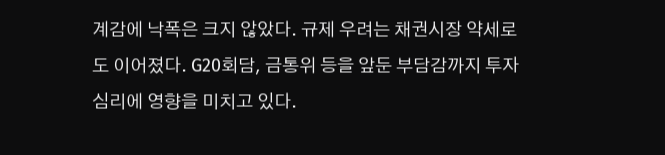계감에 낙폭은 크지 않았다. 규제 우려는 채권시장 약세로도 이어졌다. G20회담, 금통위 등을 앞둔 부담감까지 투자심리에 영향을 미치고 있다.